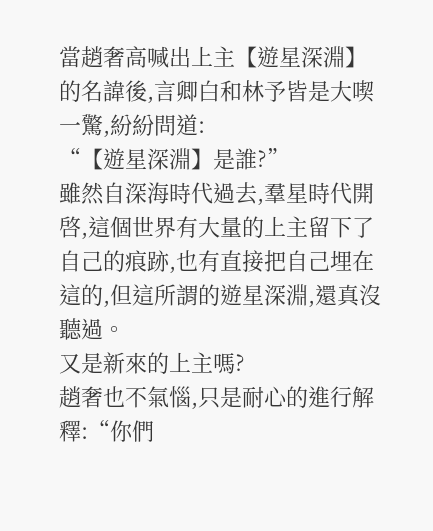當趙奢高喊出上主【遊星深淵】的名諱後,言卿白和林予皆是大喫一驚,紛紛問道:
“【遊星深淵】是誰?”
雖然自深海時代過去,羣星時代開啓,這個世界有大量的上主留下了自己的痕跡,也有直接把自己埋在這的,但這所謂的遊星深淵,還真沒聽過。
又是新來的上主嗎?
趙奢也不氣惱,只是耐心的進行解釋:“你們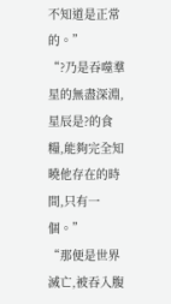不知道是正常的。”
“?乃是吞噬羣星的無盡深淵,星辰是?的食糧,能夠完全知曉他存在的時間,只有一個。”
“那便是世界滅亡,被吞入腹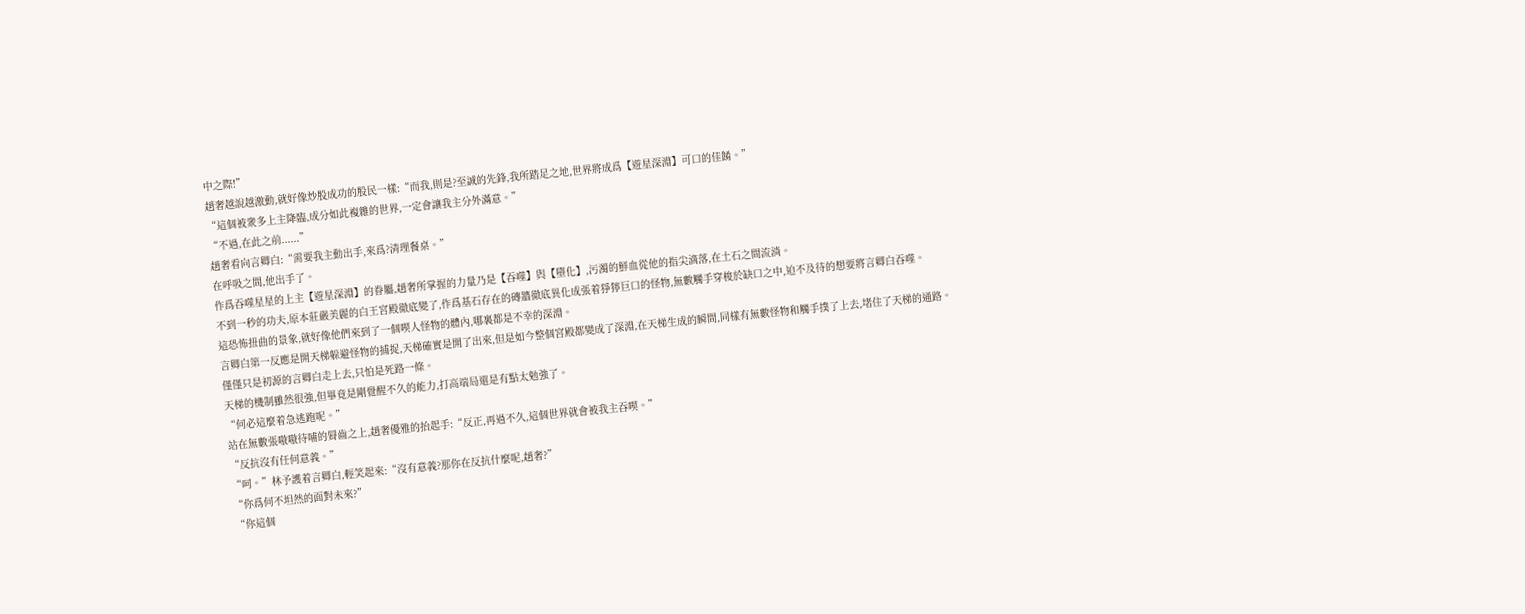中之際!”
趙奢越說越激動,就好像炒股成功的股民一樣:“而我,則是?至誠的先鋒,我所踏足之地,世界將成爲【遊星深淵】可口的佳餚。”
“這個被衆多上主降臨,成分如此複雜的世界,一定會讓我主分外滿意。”
“不過,在此之前......”
趙奢看向言卿白:“需要我主動出手,來爲?清理餐桌。”
在呼吸之間,他出手了。
作爲吞噬星星的上主【遊星深淵】的眷屬,趙奢所掌握的力量乃是【吞噬】與【墮化】,污濁的鮮血從他的指尖滴落,在土石之間流淌。
不到一秒的功夫,原本莊嚴美麗的白王宮殿徹底變了,作爲基石存在的磚牆徹底異化成張着猙獰巨口的怪物,無數觸手穿梭於缺口之中,迫不及待的想要將言卿白吞噬。
這恐怖扭曲的景象,就好像他們來到了一個喫人怪物的體內,哪裏都是不幸的深淵。
言卿白第一反應是開天梯躲避怪物的捕捉,天梯確實是開了出來,但是如今整個宮殿都變成了深淵,在天梯生成的瞬間,同樣有無數怪物和觸手撲了上去,堵住了天梯的通路。
僅僅只是初源的言卿白走上去,只怕是死路一條。
天梯的機制雖然很強,但畢竟是剛覺醒不久的能力,打高端局還是有點太勉強了。
“何必這麼着急逃跑呢。”
站在無數張嗷嗷待哺的脣齒之上,趙奢優雅的抬起手:“反正,再過不久,這個世界就會被我主吞喫。”
“反抗沒有任何意義。”
“呵。”林予護着言卿白,輕笑起來:“沒有意義?那你在反抗什麼呢,趙奢?”
“你爲何不坦然的面對未來?”
“你這個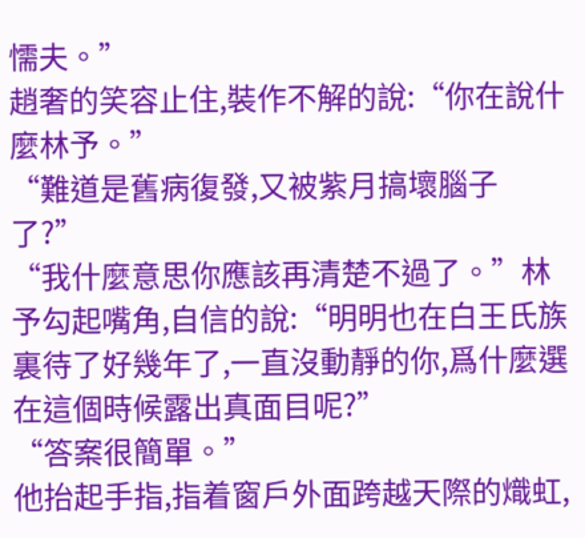懦夫。”
趙奢的笑容止住,裝作不解的說:“你在說什麼林予。”
“難道是舊病復發,又被紫月搞壞腦子了?”
“我什麼意思你應該再清楚不過了。”林予勾起嘴角,自信的說:“明明也在白王氏族裏待了好幾年了,一直沒動靜的你,爲什麼選在這個時候露出真面目呢?”
“答案很簡單。”
他抬起手指,指着窗戶外面跨越天際的熾虹,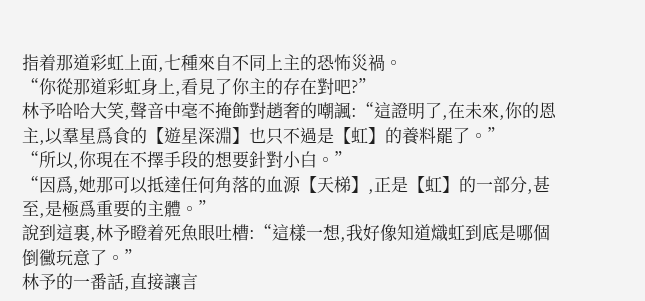指着那道彩虹上面,七種來自不同上主的恐怖災禍。
“你從那道彩虹身上,看見了你主的存在對吧?”
林予哈哈大笑,聲音中毫不掩飾對趙奢的嘲諷:“這證明了,在未來,你的恩主,以羣星爲食的【遊星深淵】也只不過是【虹】的養料罷了。”
“所以,你現在不擇手段的想要針對小白。”
“因爲,她那可以抵達任何角落的血源【天梯】,正是【虹】的一部分,甚至,是極爲重要的主體。”
說到這裏,林予瞪着死魚眼吐槽:“這樣一想,我好像知道熾虹到底是哪個倒黴玩意了。”
林予的一番話,直接讓言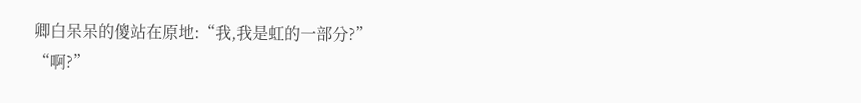卿白呆呆的傻站在原地:“我,我是虹的一部分?”
“啊?”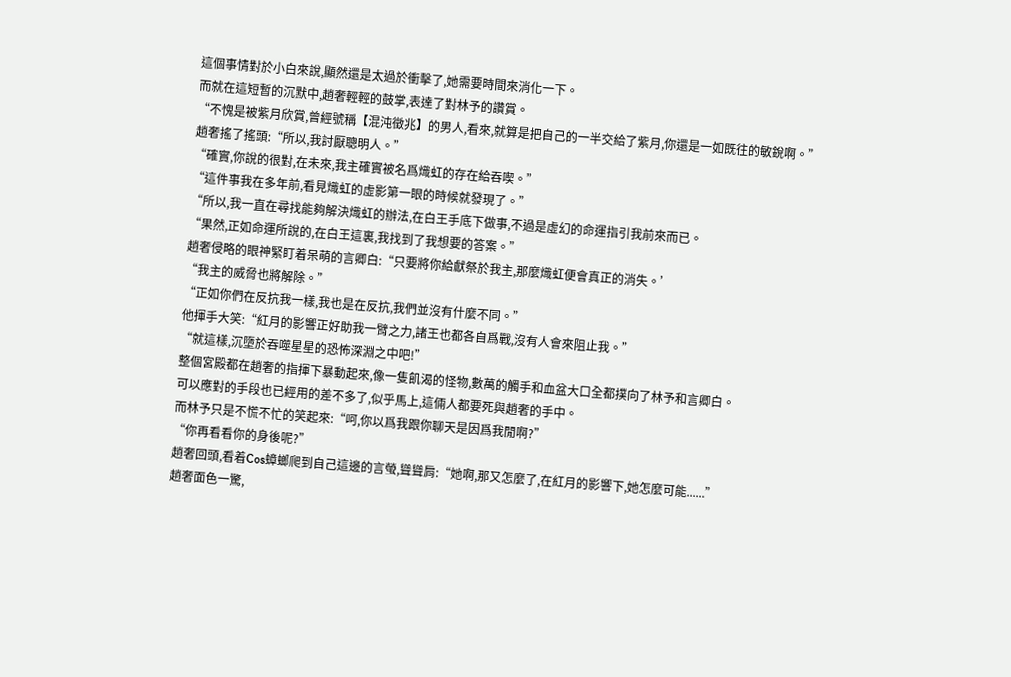這個事情對於小白來說,顯然還是太過於衝擊了,她需要時間來消化一下。
而就在這短暫的沉默中,趙奢輕輕的鼓掌,表達了對林予的讚賞。
“不愧是被紫月欣賞,曾經號稱【混沌徵兆】的男人,看來,就算是把自己的一半交給了紫月,你還是一如既往的敏銳啊。”
趙奢搖了搖頭:“所以,我討厭聰明人。”
“確實,你說的很對,在未來,我主確實被名爲熾虹的存在給吞喫。”
“這件事我在多年前,看見熾虹的虛影第一眼的時候就發現了。”
“所以,我一直在尋找能夠解決熾虹的辦法,在白王手底下做事,不過是虛幻的命運指引我前來而已。
“果然,正如命運所說的,在白王這裏,我找到了我想要的答案。”
趙奢侵略的眼神緊盯着呆萌的言卿白:“只要將你給獻祭於我主,那麼熾虹便會真正的消失。’
“我主的威脅也將解除。”
“正如你們在反抗我一樣,我也是在反抗,我們並沒有什麼不同。”
他揮手大笑:“紅月的影響正好助我一臂之力,諸王也都各自爲戰,沒有人會來阻止我。”
“就這樣,沉墮於吞噬星星的恐怖深淵之中吧!”
整個宮殿都在趙奢的指揮下暴動起來,像一隻飢渴的怪物,數萬的觸手和血盆大口全都撲向了林予和言卿白。
可以應對的手段也已經用的差不多了,似乎馬上,這倆人都要死與趙奢的手中。
而林予只是不慌不忙的笑起來:“呵,你以爲我跟你聊天是因爲我閒啊?”
“你再看看你的身後呢?”
趙奢回頭,看着Cos蟑螂爬到自己這邊的言螢,聳聳肩:“她啊,那又怎麼了,在紅月的影響下,她怎麼可能......”
趙奢面色一驚,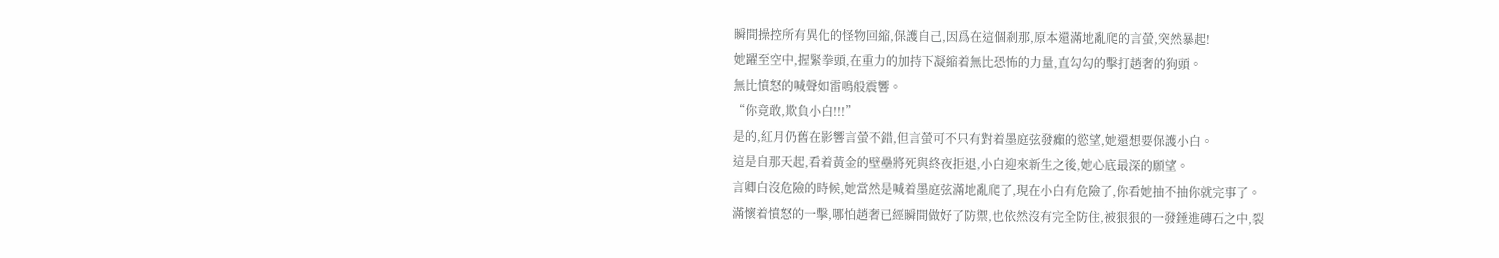瞬間操控所有異化的怪物回縮,保護自己,因爲在這個剎那,原本還滿地亂爬的言螢,突然暴起!
她躍至空中,握緊拳頭,在重力的加持下凝縮着無比恐怖的力量,直勾勾的擊打趙奢的狗頭。
無比憤怒的喊聲如雷鳴般震響。
“你竟敢,欺負小白!!!”
是的,紅月仍舊在影響言螢不錯,但言螢可不只有對着墨庭弦發癲的慾望,她還想要保護小白。
這是自那天起,看着黃金的壁壘將死與終夜拒退,小白迎來新生之後,她心底最深的願望。
言卿白沒危險的時候,她當然是喊着墨庭弦滿地亂爬了,現在小白有危險了,你看她抽不抽你就完事了。
滿懷着憤怒的一擊,哪怕趙奢已經瞬間做好了防禦,也依然沒有完全防住,被狠狠的一發錘進磚石之中,裂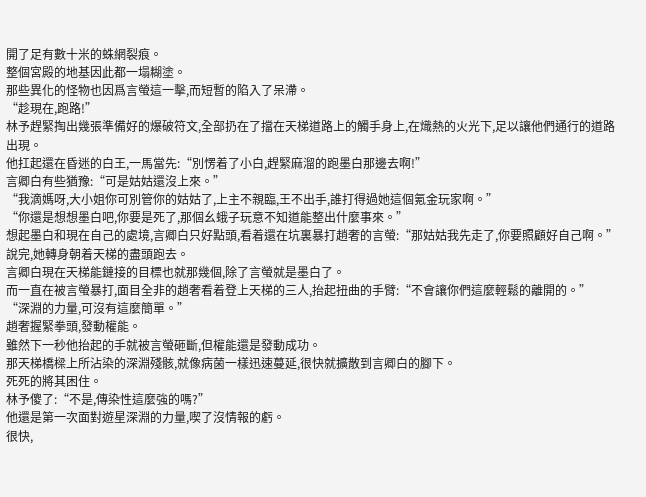開了足有數十米的蛛網裂痕。
整個宮殿的地基因此都一塌糊塗。
那些異化的怪物也因爲言螢這一擊,而短暫的陷入了呆滯。
“趁現在,跑路!”
林予趕緊掏出幾張準備好的爆破符文,全部扔在了擋在天梯道路上的觸手身上,在熾熱的火光下,足以讓他們通行的道路出現。
他扛起還在昏迷的白王,一馬當先:“別愣着了小白,趕緊麻溜的跑墨白那邊去啊!”
言卿白有些猶豫:“可是姑姑還沒上來。”
“我滴媽呀,大小姐你可別管你的姑姑了,上主不親臨,王不出手,誰打得過她這個氪金玩家啊。”
“你還是想想墨白吧,你要是死了,那個幺蛾子玩意不知道能整出什麼事來。”
想起墨白和現在自己的處境,言卿白只好點頭,看着還在坑裏暴打趙奢的言螢:“那姑姑我先走了,你要照顧好自己啊。”
說完,她轉身朝着天梯的盡頭跑去。
言卿白現在天梯能鏈接的目標也就那幾個,除了言螢就是墨白了。
而一直在被言螢暴打,面目全非的趙奢看着登上天梯的三人,抬起扭曲的手臂:“不會讓你們這麼輕鬆的離開的。”
“深淵的力量,可沒有這麼簡單。”
趙奢握緊拳頭,發動權能。
雖然下一秒他抬起的手就被言螢砸斷,但權能還是發動成功。
那天梯橋樑上所沾染的深淵殘骸,就像病菌一樣迅速蔓延,很快就擴散到言卿白的腳下。
死死的將其困住。
林予傻了:“不是,傳染性這麼強的嗎?”
他還是第一次面對遊星深淵的力量,喫了沒情報的虧。
很快,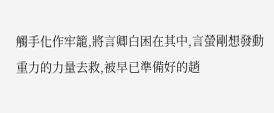觸手化作牢籠,將言卿白困在其中,言螢剛想發動重力的力量去救,被早已準備好的趙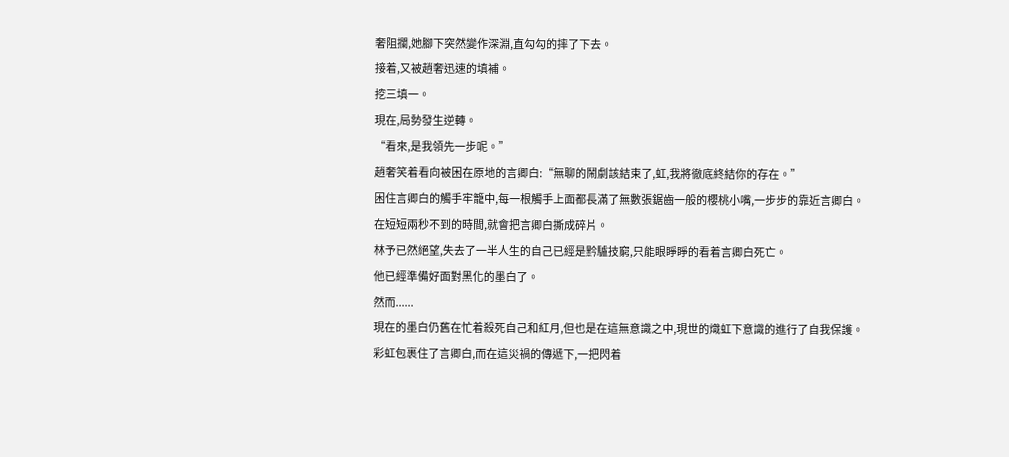奢阻攔,她腳下突然變作深淵,直勾勾的摔了下去。
接着,又被趙奢迅速的填補。
挖三填一。
現在,局勢發生逆轉。
“看來,是我領先一步呢。”
趙奢笑着看向被困在原地的言卿白:“無聊的鬧劇該結束了,虹,我將徹底終結你的存在。”
困住言卿白的觸手牢籠中,每一根觸手上面都長滿了無數張鋸齒一般的櫻桃小嘴,一步步的靠近言卿白。
在短短兩秒不到的時間,就會把言卿白撕成碎片。
林予已然絕望,失去了一半人生的自己已經是黔驢技窮,只能眼睜睜的看着言卿白死亡。
他已經準備好面對黑化的墨白了。
然而......
現在的墨白仍舊在忙着殺死自己和紅月,但也是在這無意識之中,現世的熾虹下意識的進行了自我保護。
彩虹包裹住了言卿白,而在這災禍的傳遞下,一把閃着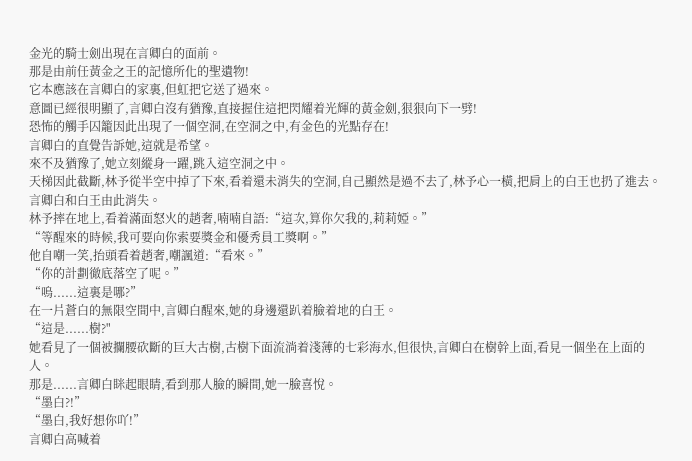金光的騎士劍出現在言卿白的面前。
那是由前任黃金之王的記憶所化的聖遺物!
它本應該在言卿白的家裏,但虹把它送了過來。
意圖已經很明顯了,言卿白沒有猶豫,直接握住這把閃耀着光輝的黃金劍,狠狠向下一劈!
恐怖的觸手囚籠因此出現了一個空洞,在空洞之中,有金色的光點存在!
言卿白的直覺告訴她,這就是希望。
來不及猶豫了,她立刻縱身一躍,跳入這空洞之中。
天梯因此截斷,林予從半空中掉了下來,看着還未消失的空洞,自己顯然是過不去了,林予心一橫,把肩上的白王也扔了進去。
言卿白和白王由此消失。
林予摔在地上,看着滿面怒火的趙奢,喃喃自語:“這次,算你欠我的,莉莉婭。”
“等醒來的時候,我可要向你索要獎金和優秀員工獎啊。”
他自嘲一笑,抬頭看着趙奢,嘲諷道:“看來。”
“你的計劃徹底落空了呢。”
“嗚......這裏是哪?”
在一片蒼白的無限空間中,言卿白醒來,她的身邊還趴着臉着地的白王。
“這是......樹?"
她看見了一個被攔腰砍斷的巨大古樹,古樹下面流淌着淺薄的七彩海水,但很快,言卿白在樹幹上面,看見一個坐在上面的人。
那是......言卿白眯起眼睛,看到那人臉的瞬間,她一臉喜悅。
“墨白?!”
“墨白,我好想你吖!”
言卿白高喊着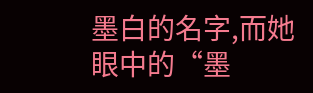墨白的名字,而她眼中的“墨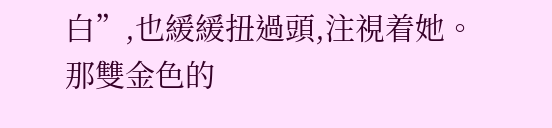白”,也緩緩扭過頭,注視着她。
那雙金色的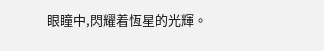眼瞳中,閃耀着恆星的光輝。